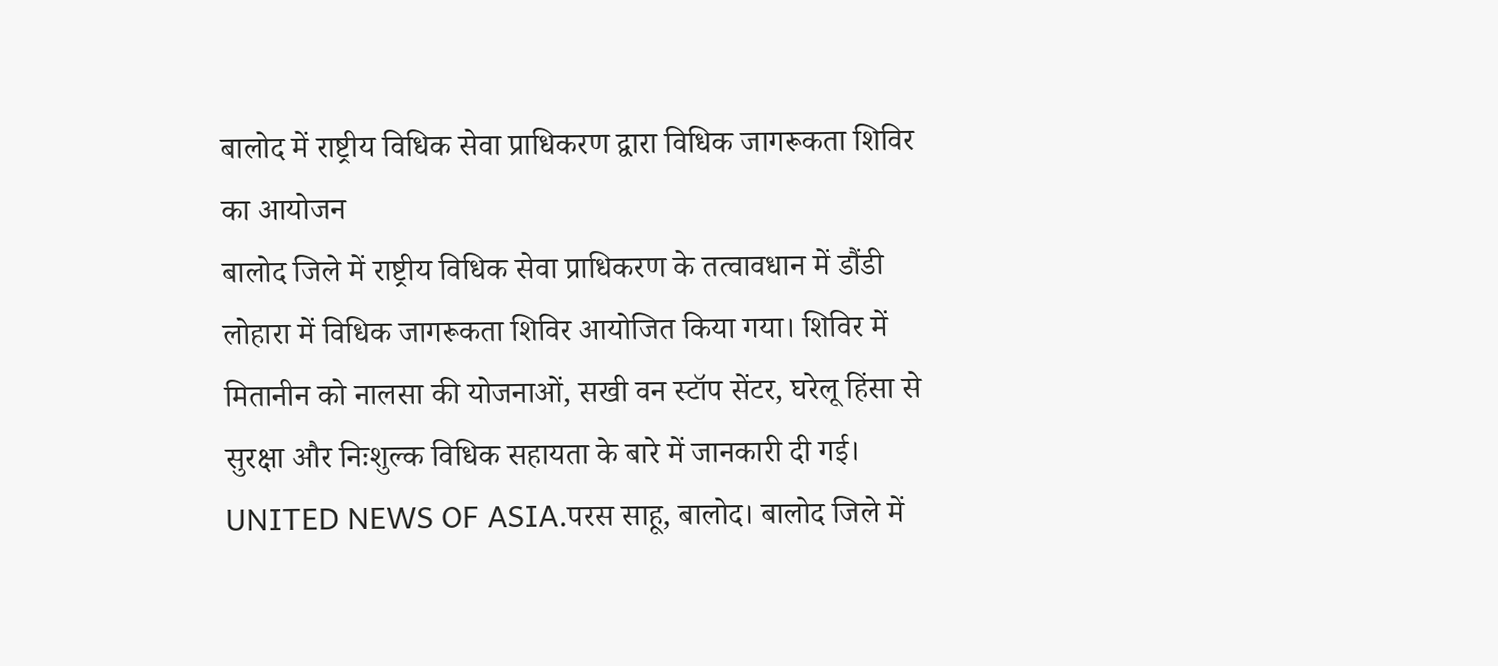बालोद में राष्ट्रीय विधिक सेवा प्राधिकरण द्वारा विधिक जागरूकता शिविर का आयोजन
बालोद जिले में राष्ट्रीय विधिक सेवा प्राधिकरण के तत्वावधान में डौंडी लोहारा में विधिक जागरूकता शिविर आयोजित किया गया। शिविर में मितानीन को नालसा की योजनाओं, सखी वन स्टॉप सेंटर, घरेलू हिंसा से सुरक्षा और निःशुल्क विधिक सहायता के बारे में जानकारी दी गई।
UNITED NEWS OF ASIA.परस साहू, बालोद। बालोद जिले में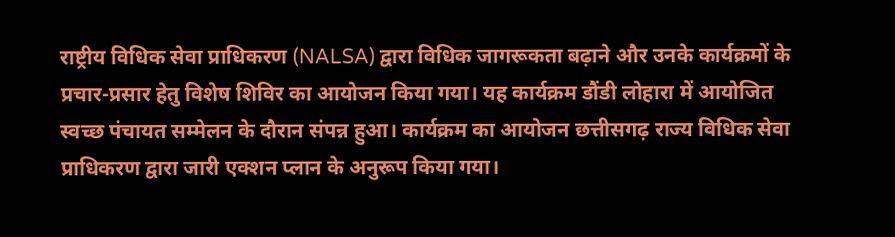राष्ट्रीय विधिक सेवा प्राधिकरण (NALSA) द्वारा विधिक जागरूकता बढ़ाने और उनके कार्यक्रमों के प्रचार-प्रसार हेतु विशेष शिविर का आयोजन किया गया। यह कार्यक्रम डौंडी लोहारा में आयोजित स्वच्छ पंचायत सम्मेलन के दौरान संपन्न हुआ। कार्यक्रम का आयोजन छत्तीसगढ़ राज्य विधिक सेवा प्राधिकरण द्वारा जारी एक्शन प्लान के अनुरूप किया गया।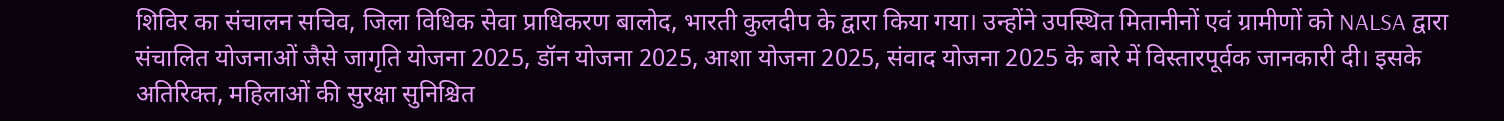शिविर का संचालन सचिव, जिला विधिक सेवा प्राधिकरण बालोद, भारती कुलदीप के द्वारा किया गया। उन्होंने उपस्थित मितानीनों एवं ग्रामीणों को NALSA द्वारा संचालित योजनाओं जैसे जागृति योजना 2025, डॉन योजना 2025, आशा योजना 2025, संवाद योजना 2025 के बारे में विस्तारपूर्वक जानकारी दी। इसके अतिरिक्त, महिलाओं की सुरक्षा सुनिश्चित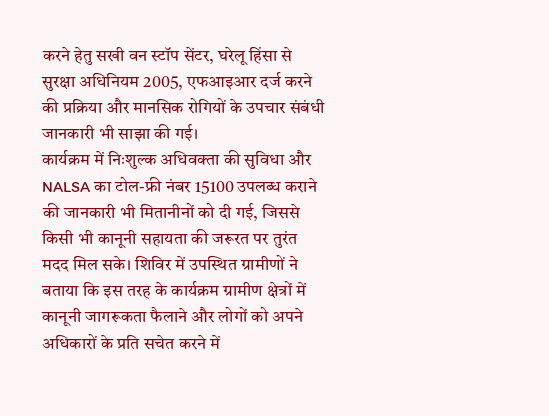करने हेतु सखी वन स्टॉप सेंटर, घरेलू हिंसा से सुरक्षा अधिनियम 2005, एफआइआर दर्ज करने की प्रक्रिया और मानसिक रोगियों के उपचार संबंधी जानकारी भी साझा की गई।
कार्यक्रम में निःशुल्क अधिवक्ता की सुविधा और NALSA का टोल-फ्री नंबर 15100 उपलब्ध कराने की जानकारी भी मितानीनों को दी गई, जिससे किसी भी कानूनी सहायता की जरूरत पर तुरंत मदद मिल सके। शिविर में उपस्थित ग्रामीणों ने बताया कि इस तरह के कार्यक्रम ग्रामीण क्षेत्रों में कानूनी जागरूकता फैलाने और लोगों को अपने अधिकारों के प्रति सचेत करने में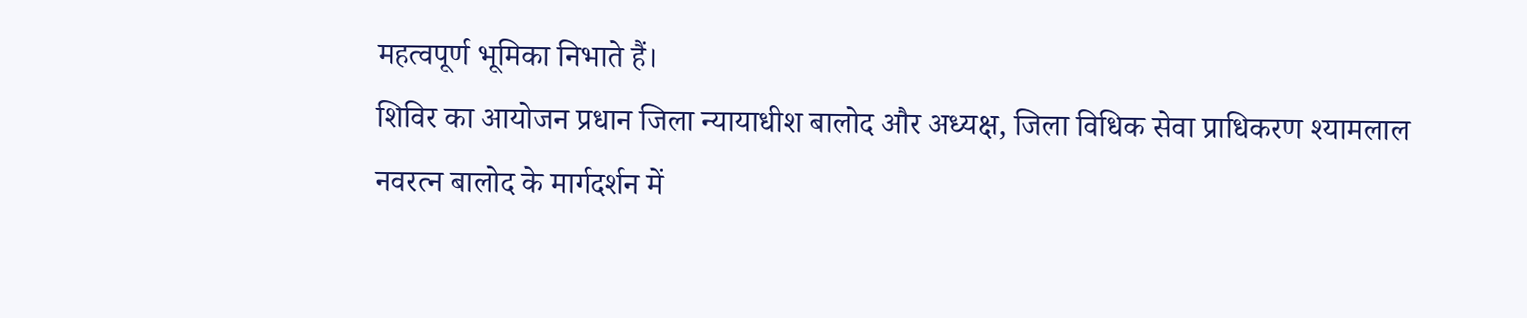महत्वपूर्ण भूमिका निभाते हैं।
शिविर का आयोजन प्रधान जिला न्यायाधीश बालोद और अध्यक्ष, जिला विधिक सेवा प्राधिकरण श्यामलाल नवरत्न बालोद के मार्गदर्शन में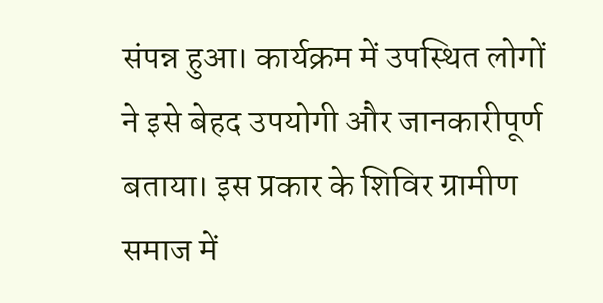संपन्न हुआ। कार्यक्रम में उपस्थित लोगों ने इसे बेहद उपयोगी और जानकारीपूर्ण बताया। इस प्रकार के शिविर ग्रामीण समाज में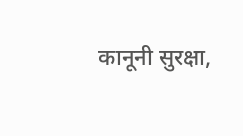कानूनी सुरक्षा,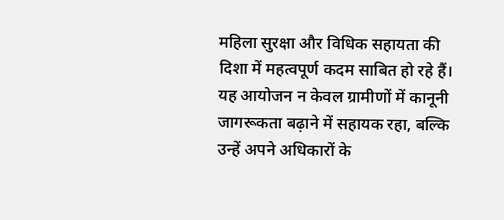महिला सुरक्षा और विधिक सहायता की दिशा में महत्वपूर्ण कदम साबित हो रहे हैं।
यह आयोजन न केवल ग्रामीणों में कानूनी जागरूकता बढ़ाने में सहायक रहा, बल्कि उन्हें अपने अधिकारों के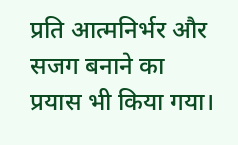प्रति आत्मनिर्भर और सजग बनाने का प्रयास भी किया गया।